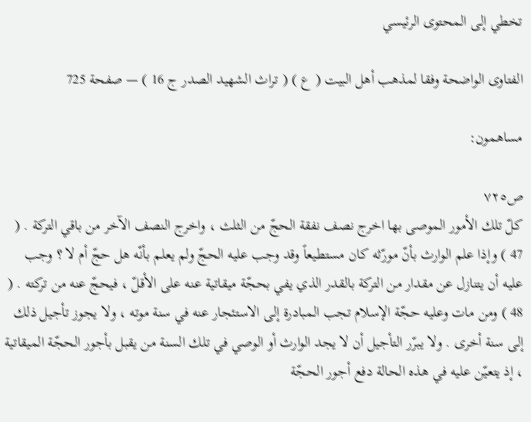تخطي إلى المحتوى الرئيسي

الفتاوى الواضحة وفقا لمذهب أهل البيت ( ع ) ( تراث الشهيد الصدر ج 16 ) — صفحة 725

مساهمون:

ص٧٢٥
كلّ تلك الأمور الموصى بها اخرج نصف نفقة الحجّ من الثلث ، واخرج النصف الآخر من باقي التركة . ( 47 ) وإذا علم الوارث بأنّ مورّثه كان مستطيعاً وقد وجب عليه الحجّ ولم يعلم بأنّه هل حجّ أم لا ؟ وجب عليه أن يتنازل عن مقدار من التركة بالقدر الذي يفي بحجّة ميقاتية عنه على الأقلّ ، فيحجّ عنه من تركته . ( 48 ) ومن مات وعليه حجّة الإسلام تجب المبادرة إلى الاستئجار عنه في سنة موته ، ولا يجوز تأجيل ذلك إلى سنة أخرى . ولا يبرّر التأجيل أن لا يجد الوارث أو الوصي في تلك السنة من يقبل بأجور الحجّة الميقاتية ، إذ يتعيّن عليه في هذه الحالة دفع أجور الحجّة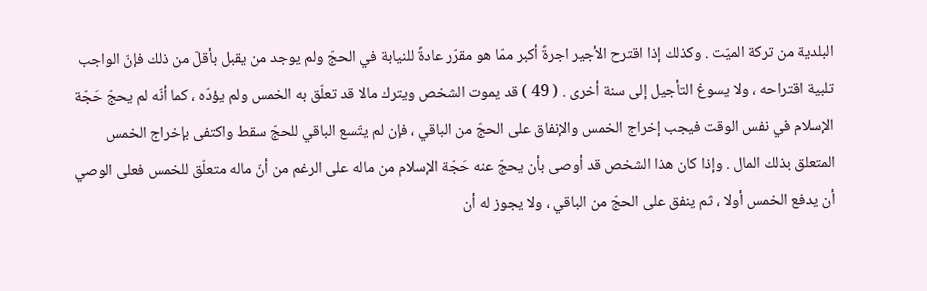البلدية من تركة الميّت . وكذلك إذا اقترح الأجير اجرةً أكبر ممّا هو مقرّر عادةً للنيابة في الحجّ ولم يوجد من يقبل بأقلّ من ذلك فإنّ الواجب تلبية اقتراحه ، ولا يسوغ التأجيل إلى سنة أخرى . ( 49 ) قد يموت الشخص ويترك مالا قد تعلّق به الخمس ولم يؤدّه ، كما أنّه لم يحجّ حَجّة الإسلام في نفس الوقت فيجب إخراج الخمس والإنفاق على الحجّ من الباقي ، فإن لم يتّسع الباقي للحجّ سقط واكتفى بإخراج الخمس المتعلق بذلك المال . وإذا كان هذا الشخص قد أوصى بأن يحجّ عنه حَجّة الإسلام من ماله على الرغم من أنّ ماله متعلّق للخمس فعلى الوصي أن يدفع الخمس أولا ، ثم ينفق على الحجّ من الباقي ، ولا يجوز له أن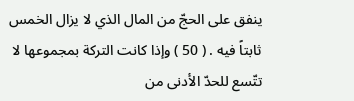ينفق على الحجّ من المال الذي لا يزال الخمس ثابتاً فيه . ( 50 ) وإذا كانت التركة بمجموعها لا تتّسع للحدّ الأدنى من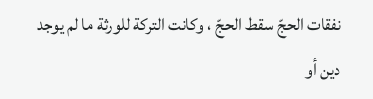نفقات الحجّ سقط الحجّ ، وكانت التركة للورثة ما لم يوجد دين أو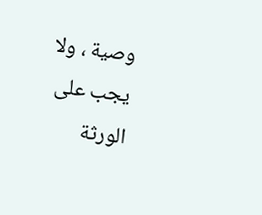وصية ، ولا يجب على الورثة